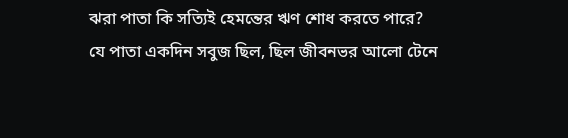ঝরা পাতা কি সত্যিই হেমন্তের ঋণ শোধ করতে পারে?
যে পাতা একদিন সবুজ ছিল, ছিল জীবনভর আলো টেনে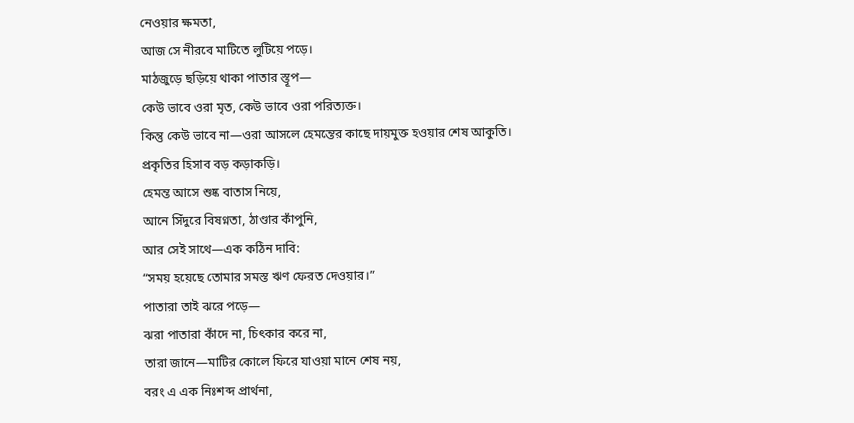নেওয়ার ক্ষমতা,
আজ সে নীরবে মাটিতে লুটিয়ে পড়ে।
মাঠজুড়ে ছড়িয়ে থাকা পাতার স্তূপ—
কেউ ভাবে ওরা মৃত, কেউ ভাবে ওরা পরিত্যক্ত।
কিন্তু কেউ ভাবে না—ওরা আসলে হেমন্তের কাছে দায়মুক্ত হওয়ার শেষ আকুতি।
প্রকৃতির হিসাব বড় কড়াকড়ি।
হেমন্ত আসে শুষ্ক বাতাস নিয়ে,
আনে সিঁদুরে বিষণ্নতা, ঠাণ্ডার কাঁপুনি,
আর সেই সাথে—এক কঠিন দাবি:
“সময় হয়েছে তোমার সমস্ত ঋণ ফেরত দেওয়ার।”
পাতারা তাই ঝরে পড়ে—
ঝরা পাতারা কাঁদে না, চিৎকার করে না,
তারা জানে—মাটির কোলে ফিরে যাওয়া মানে শেষ নয়,
বরং এ এক নিঃশব্দ প্রার্থনা,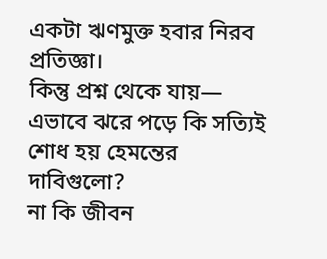একটা ঋণমুক্ত হবার নিরব প্রতিজ্ঞা।
কিন্তু প্রশ্ন থেকে যায়—
এভাবে ঝরে পড়ে কি সত্যিই শোধ হয় হেমন্তের দাবিগুলো?
না কি জীবন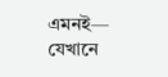এমনই—
যেখানে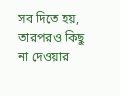সব দিতে হয়,
তারপরও কিছু না দেওয়ার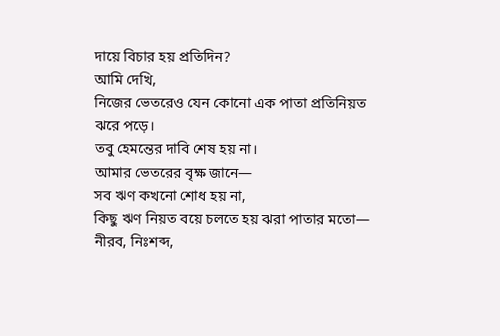দায়ে বিচার হয় প্রতিদিন?
আমি দেখি,
নিজের ভেতরেও যেন কোনো এক পাতা প্রতিনিয়ত ঝরে পড়ে।
তবু হেমন্তের দাবি শেষ হয় না।
আমার ভেতরের বৃক্ষ জানে—
সব ঋণ কখনো শোধ হয় না,
কিছু ঋণ নিয়ত বয়ে চলতে হয় ঝরা পাতার মতো—
নীরব, নিঃশব্দ,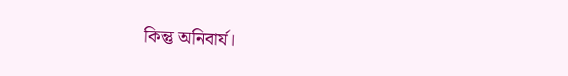কিন্তু অনিবার্য।